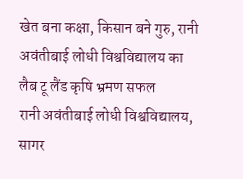खेत बना कक्षा, किसान बने गुरु, रानी अवंतीबाई लोधी विश्वविद्यालय का लैब टू लैंड कृषि भ्रमण सफल
रानी अवंतीबाई लोधी विश्वविद्यालय, सागर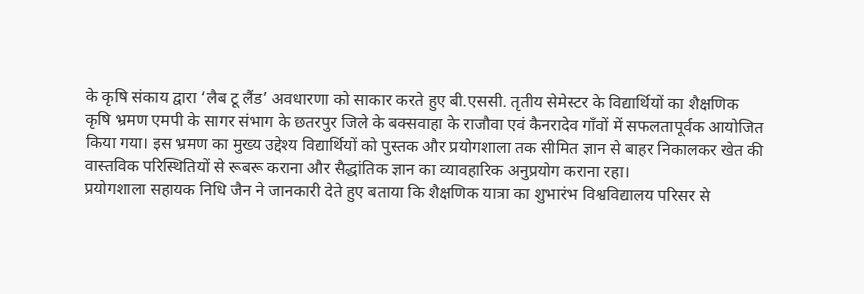के कृषि संकाय द्वारा ‘लैब टू लैंड’ अवधारणा को साकार करते हुए बी.एससी. तृतीय सेमेस्टर के विद्यार्थियों का शैक्षणिक कृषि भ्रमण एमपी के सागर संभाग के छतरपुर जिले के बक्सवाहा के राजौवा एवं कैनरादेव गाँवों में सफलतापूर्वक आयोजित किया गया। इस भ्रमण का मुख्य उद्देश्य विद्यार्थियों को पुस्तक और प्रयोगशाला तक सीमित ज्ञान से बाहर निकालकर खेत की वास्तविक परिस्थितियों से रूबरू कराना और सैद्धांतिक ज्ञान का व्यावहारिक अनुप्रयोग कराना रहा।
प्रयोगशाला सहायक निधि जैन ने जानकारी देते हुए बताया कि शैक्षणिक यात्रा का शुभारंभ विश्वविद्यालय परिसर से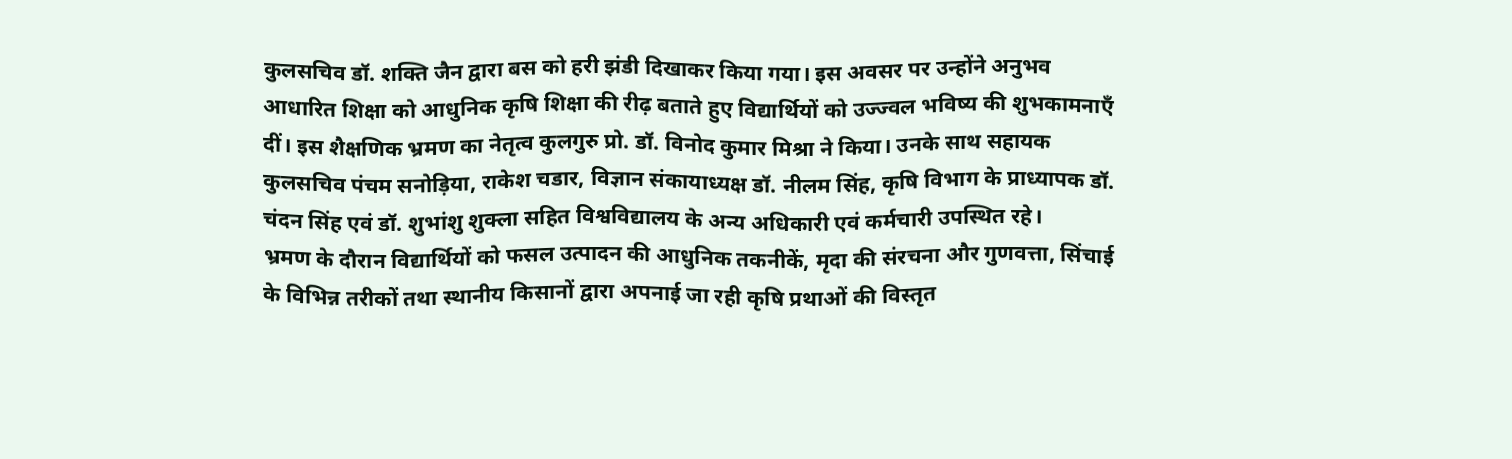कुलसचिव डॉ. शक्ति जैन द्वारा बस को हरी झंडी दिखाकर किया गया। इस अवसर पर उन्होंने अनुभव आधारित शिक्षा को आधुनिक कृषि शिक्षा की रीढ़ बताते हुए विद्यार्थियों को उज्ज्वल भविष्य की शुभकामनाएँ दीं। इस शैक्षणिक भ्रमण का नेतृत्व कुलगुरु प्रो. डॉ. विनोद कुमार मिश्रा ने किया। उनके साथ सहायक कुलसचिव पंचम सनोड़िया, राकेश चडार, विज्ञान संकायाध्यक्ष डॉ. नीलम सिंह, कृषि विभाग के प्राध्यापक डॉ. चंदन सिंह एवं डॉ. शुभांशु शुक्ला सहित विश्वविद्यालय के अन्य अधिकारी एवं कर्मचारी उपस्थित रहे।
भ्रमण के दौरान विद्यार्थियों को फसल उत्पादन की आधुनिक तकनीकें, मृदा की संरचना और गुणवत्ता, सिंचाई के विभिन्न तरीकों तथा स्थानीय किसानों द्वारा अपनाई जा रही कृषि प्रथाओं की विस्तृत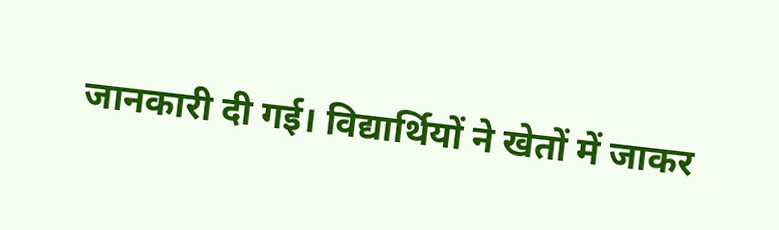जानकारी दी गई। विद्यार्थियों ने खेतों में जाकर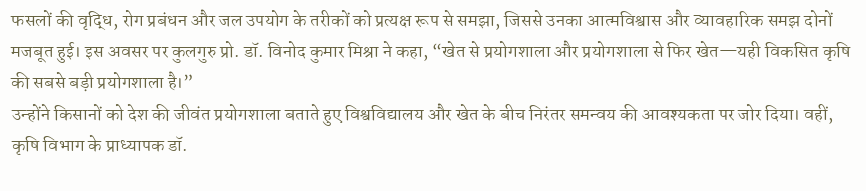फसलों की वृद्धि, रोग प्रबंधन और जल उपयोग के तरीकों को प्रत्यक्ष रूप से समझा, जिससे उनका आत्मविश्वास और व्यावहारिक समझ दोनों मजबूत हुई। इस अवसर पर कुलगुरु प्रो. डॉ. विनोद कुमार मिश्रा ने कहा, “खेत से प्रयोगशाला और प्रयोगशाला से फिर खेत—यही विकसित कृषि की सबसे बड़ी प्रयोगशाला है।”
उन्होंने किसानों को देश की जीवंत प्रयोगशाला बताते हुए विश्वविद्यालय और खेत के बीच निरंतर समन्वय की आवश्यकता पर जोर दिया। वहीं, कृषि विभाग के प्राध्यापक डॉ.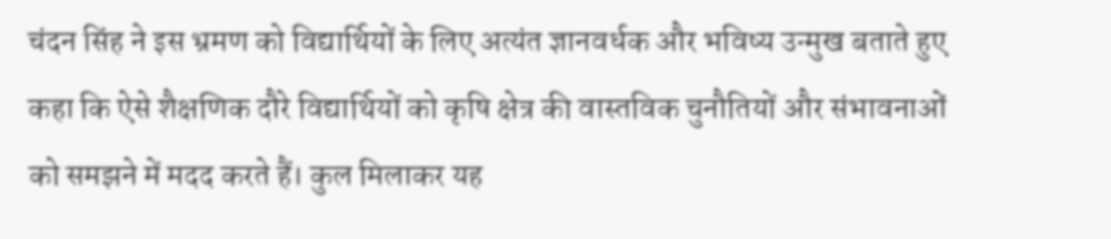चंदन सिंह ने इस भ्रमण को विद्यार्थियों के लिए अत्यंत ज्ञानवर्धक और भविष्य उन्मुख बताते हुए कहा कि ऐसे शैक्षणिक दौरे विद्यार्थियों को कृषि क्षेत्र की वास्तविक चुनौतियों और संभावनाओं को समझने में मदद करते हैं। कुल मिलाकर यह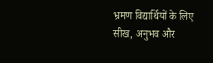भ्रमण विद्यार्थियों के लिए सीख, अनुभव और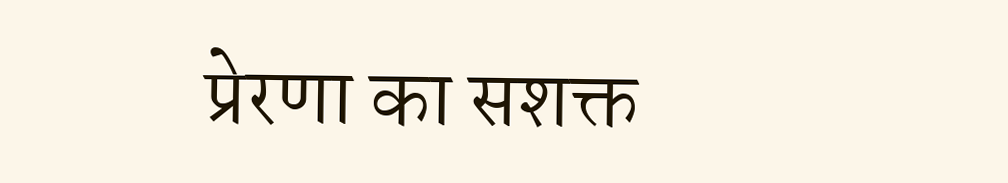प्रेरणा का सशक्त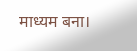माध्यम बना।